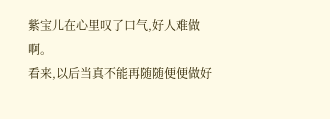紫宝儿在心里叹了口气,好人难做啊。
看来,以后当真不能再随随便便做好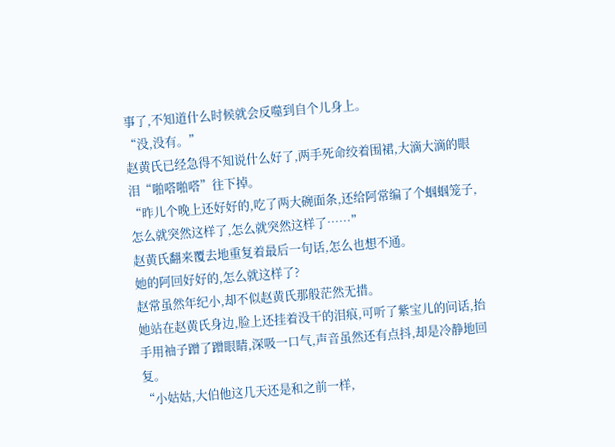事了,不知道什么时候就会反噬到自个儿身上。
“没,没有。”
赵黄氏已经急得不知说什么好了,两手死命绞着围裙,大滴大滴的眼泪“啪嗒啪嗒”往下掉。
“昨儿个晚上还好好的,吃了两大碗面条,还给阿常编了个蝈蝈笼子,怎么就突然这样了,怎么就突然这样了……”
赵黄氏翻来覆去地重复着最后一句话,怎么也想不通。
她的阿回好好的,怎么就这样了?
赵常虽然年纪小,却不似赵黄氏那般茫然无措。
她站在赵黄氏身边,脸上还挂着没干的泪痕,可听了紫宝儿的问话,抬手用袖子蹭了蹭眼睛,深吸一口气,声音虽然还有点抖,却是冷静地回复。
“小姑姑,大伯他这几天还是和之前一样,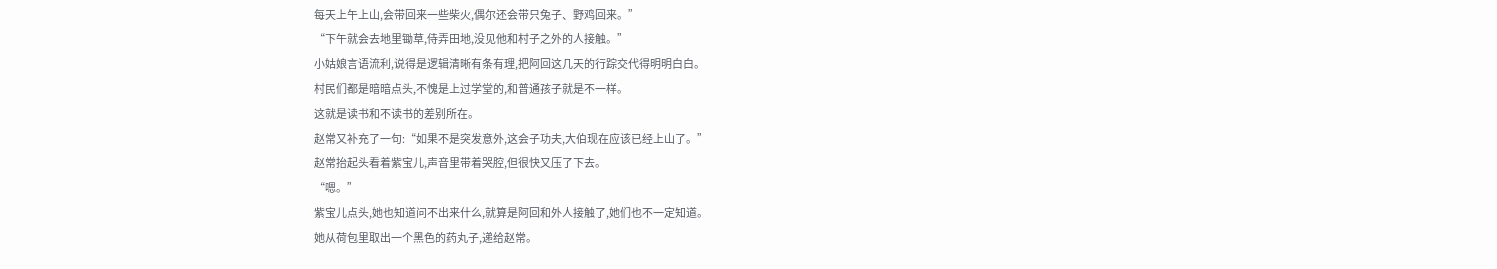每天上午上山,会带回来一些柴火,偶尔还会带只兔子、野鸡回来。”
“下午就会去地里锄草,侍弄田地,没见他和村子之外的人接触。”
小姑娘言语流利,说得是逻辑清晰有条有理,把阿回这几天的行踪交代得明明白白。
村民们都是暗暗点头,不愧是上过学堂的,和普通孩子就是不一样。
这就是读书和不读书的差别所在。
赵常又补充了一句:“如果不是突发意外,这会子功夫,大伯现在应该已经上山了。”
赵常抬起头看着紫宝儿,声音里带着哭腔,但很快又压了下去。
“嗯。”
紫宝儿点头,她也知道问不出来什么,就算是阿回和外人接触了,她们也不一定知道。
她从荷包里取出一个黑色的药丸子,递给赵常。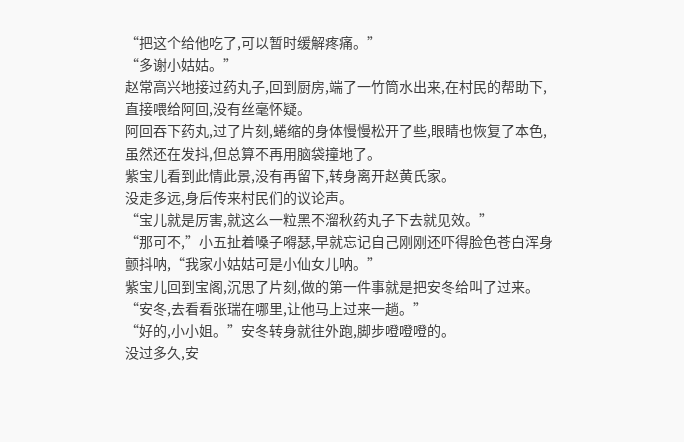“把这个给他吃了,可以暂时缓解疼痛。”
“多谢小姑姑。”
赵常高兴地接过药丸子,回到厨房,端了一竹筒水出来,在村民的帮助下,直接喂给阿回,没有丝毫怀疑。
阿回吞下药丸,过了片刻,蜷缩的身体慢慢松开了些,眼睛也恢复了本色,虽然还在发抖,但总算不再用脑袋撞地了。
紫宝儿看到此情此景,没有再留下,转身离开赵黄氏家。
没走多远,身后传来村民们的议论声。
“宝儿就是厉害,就这么一粒黑不溜秋药丸子下去就见效。”
“那可不,”小五扯着嗓子嘚瑟,早就忘记自己刚刚还吓得脸色苍白浑身颤抖呐,“我家小姑姑可是小仙女儿呐。”
紫宝儿回到宝阁,沉思了片刻,做的第一件事就是把安冬给叫了过来。
“安冬,去看看张瑞在哪里,让他马上过来一趟。”
“好的,小小姐。”安冬转身就往外跑,脚步噔噔噔的。
没过多久,安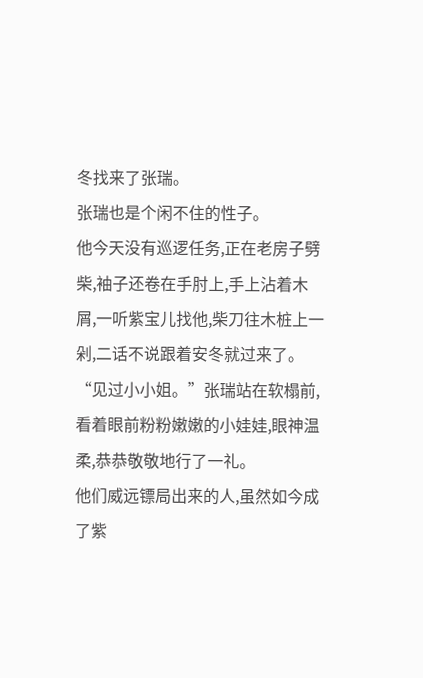冬找来了张瑞。
张瑞也是个闲不住的性子。
他今天没有巡逻任务,正在老房子劈柴,袖子还卷在手肘上,手上沾着木屑,一听紫宝儿找他,柴刀往木桩上一剁,二话不说跟着安冬就过来了。
“见过小小姐。”张瑞站在软榻前,看着眼前粉粉嫩嫩的小娃娃,眼神温柔,恭恭敬敬地行了一礼。
他们威远镖局出来的人,虽然如今成了紫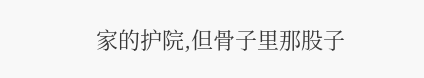家的护院,但骨子里那股子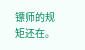镖师的规矩还在。